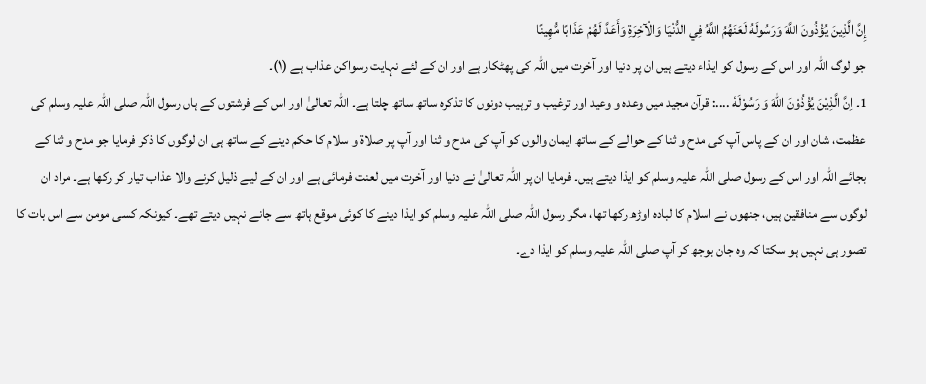إِنَّ الَّذِينَ يُؤْذُونَ اللَّهَ وَرَسُولَهُ لَعَنَهُمُ اللَّهُ فِي الدُّنْيَا وَالْآخِرَةِ وَأَعَدَّ لَهُمْ عَذَابًا مُّهِينًا
جو لوگ اللہ اور اس کے رسول کو ایذاء دیتے ہیں ان پر دنیا اور آخرت میں اللہ کی پھٹکار ہے اور ان کے لئے نہایت رسواکن عذاب ہے (١)۔
1۔ اِنَّ الَّذِيْنَ يُؤْذُوْنَ اللّٰهَ وَ رَسُوْلَهٗ ....: قرآن مجید میں وعدہ و وعید اور ترغیب و ترہیب دونوں کا تذکرہ ساتھ ساتھ چلتا ہے۔ اللہ تعالیٰ اور اس کے فرشتوں کے ہاں رسول اللہ صلی اللہ علیہ وسلم کی عظمت، شان اور ان کے پاس آپ کی مدح و ثنا کے حوالے کے ساتھ ایمان والوں کو آپ کی مدح و ثنا اور آپ پر صلاۃ و سلام کا حکم دینے کے ساتھ ہی ان لوگوں کا ذکر فرمایا جو مدح و ثنا کے بجائے اللہ اور اس کے رسول صلی اللہ علیہ وسلم کو ایذا دیتے ہیں۔ فرمایا ان پر اللہ تعالیٰ نے دنیا اور آخرت میں لعنت فرمائی ہے اور ان کے لیے ذلیل کرنے والا عذاب تیار کر رکھا ہے۔ مراد ان لوگوں سے منافقین ہیں، جنھوں نے اسلام کا لبادہ اوڑھ رکھا تھا، مگر رسول اللہ صلی اللہ علیہ وسلم کو ایذا دینے کا کوئی موقع ہاتھ سے جانے نہیں دیتے تھے۔ کیونکہ کسی مومن سے اس بات کا تصور ہی نہیں ہو سکتا کہ وہ جان بوجھ کر آپ صلی اللہ علیہ وسلم کو ایذا دے۔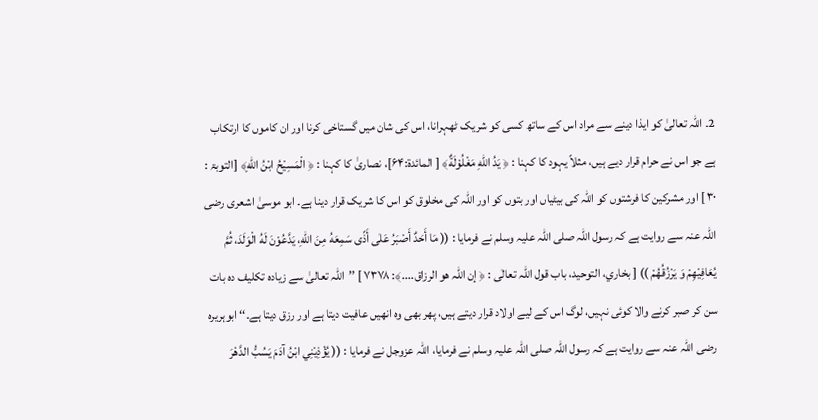2۔ اللہ تعالیٰ کو ایذا دینے سے مراد اس کے ساتھ کسی کو شریک ٹھہرانا، اس کی شان میں گستاخی کرنا اور ان کاموں کا ارتکاب ہے جو اس نے حرام قرار دیے ہیں، مثلاً یہود کا کہنا : ﴿ يَدُ اللّٰهِ مَغْلُوْلَةٌ﴾ [ المائدۃ:۶۴]، نصاریٰ کا کہنا : ﴿ الْمَسِيْحُ ابْنُ اللّٰهِ﴾ [التوبۃ : ۳۰ ] اور مشرکین کا فرشتوں کو اللہ کی بیٹیاں اور بتوں کو اور اللہ کی مخلوق کو اس کا شریک قرار دینا ہے۔ ابو موسیٰ اشعری رضی اللہ عنہ سے روایت ہے کہ رسول اللہ صلی اللہ علیہ وسلم نے فرمایا : (( مَا أَحَدٌ أَصْبَرُ عَلٰی أَذًی سَمِعَهُ مِنَ اللّٰهِ، يَدَّعُوْنَ لَهُ الْوَلَدَ، ثُمَّ يُعَافِيْهِمْ وَ يَرْزُقُهُمْ )) [ بخاري، التوحید، باب قول اللّٰہ تعالٰی : ﴿ إن اللّٰہ ھو الرزاق....﴾: ۷۳۷۸ ] ’’اللہ تعالیٰ سے زیادہ تکلیف دہ بات سن کر صبر کرنے والا کوئی نہیں، لوگ اس کے لیے اولاد قرار دیتے ہیں، پھر بھی وہ انھیں عافیت دیتا ہے اور رزق دیتا ہے۔‘‘ ابوہریرہ رضی اللہ عنہ سے روایت ہے کہ رسول اللہ صلی اللہ علیہ وسلم نے فرمایا، اللہ عزوجل نے فرمایا : (( يُؤْذِيْنِي ابْنُ آدَمَ يَسُبُّ الدَّهْرَ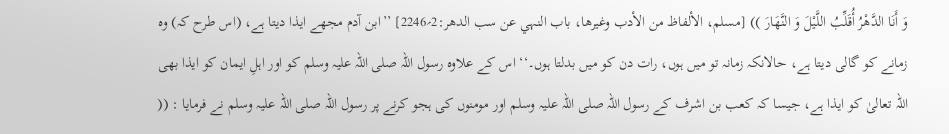وَ أَنَا الدَّهْرُ أُقَلِّبُ اللَّيْلَ وَ النَّهَارَ )) [مسلم، الألفاظ من الأدب وغیرھا، باب النہي عن سب الدھر:2؍2246] ’’ابن آدم مجھے ایذا دیتا ہے، (اس طرح کہ) وہ زمانے کو گالی دیتا ہے، حالانکہ زمانہ تو میں ہوں، رات دن کو میں بدلتا ہوں۔‘‘ اس کے علاوہ رسول اللہ صلی اللہ علیہ وسلم کو اور اہلِ ایمان کو ایذا بھی اللہ تعالیٰ کو ایذا ہے، جیسا کہ کعب بن اشرف کے رسول اللہ صلی اللہ علیہ وسلم اور مومنوں کی ہجو کرنے پر رسول اللہ صلی اللہ علیہ وسلم نے فرمایا : ((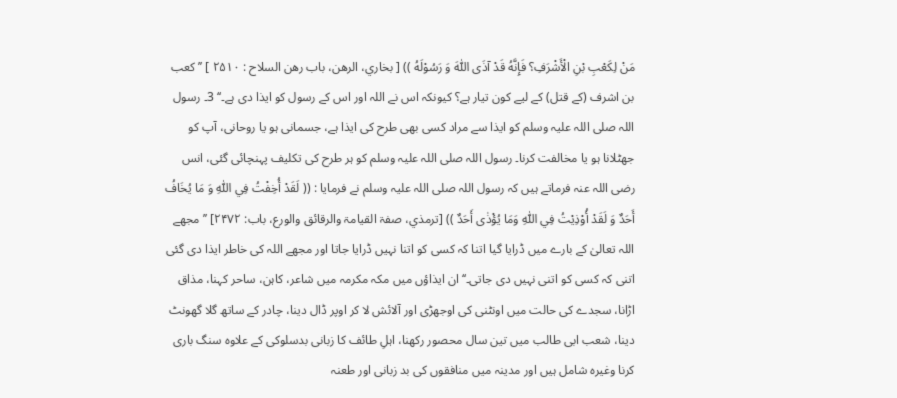مَنْ لِكَعْبِ بْنِ الْأَشْرَفِ؟ فَإِنَّهُ قَدْ آذَی اللّٰهَ وَ رَسُوْلَهُ )) [ بخاري، الرھن، باب رھن السلاح : ۲۵۱۰ ] ’’کعب بن اشرف (کے قتل) کے لیے کون تیار ہے؟ کیونکہ اس نے اللہ اور اس کے رسول کو ایذا دی ہے۔‘‘ 3۔ رسول اللہ صلی اللہ علیہ وسلم کو ایذا سے مراد کسی بھی طرح کی ایذا ہے، جسمانی ہو یا روحانی، آپ کو جھٹلانا ہو یا مخالفت کرنا۔ رسول اللہ صلی اللہ علیہ وسلم کو ہر طرح کی تکلیف پہنچائی گئی، انس رضی اللہ عنہ فرماتے ہیں کہ رسول اللہ صلی اللہ علیہ وسلم نے فرمایا : (( لَقَدْ أُخِفْتُ فِي اللّٰهِ وَ مَا يُخَافُ أَحَدٌ وَ لَقَدْ أُوْذِيْتُ فِي اللّٰهِ وَمَا يُؤْذٰی أَحَدٌ )) [ترمذي، صفۃ القیامۃ والرقائق والورع، باب: ۲۴۷۲] ’’مجھے اللہ تعالیٰ کے بارے میں ڈرایا گیا اتنا کہ کسی کو اتنا نہیں ڈرایا جاتا اور مجھے اللہ کی خاطر ایذا دی گئی اتنی کہ کسی کو اتنی نہیں دی جاتی۔‘‘ ان ایذاؤں میں مکہ مکرمہ میں شاعر، کاہن، ساحر کہنا، مذاق اڑانا، سجدے کی حالت میں اونٹنی کی اوجھڑی اور آلائش لا کر اوپر ڈال دینا، چادر کے ساتھ گلا گھونٹ دینا، شعب ابی طالب میں تین سال محصور رکھنا، اہلِ طائف کا زبانی بدسلوکی کے علاوہ سنگ باری کرنا وغیرہ شامل ہیں اور مدینہ میں منافقوں کی بد زبانی اور طعنہ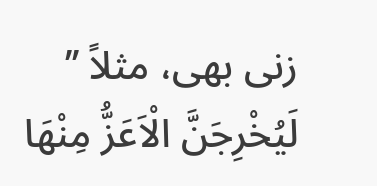زنی بھی، مثلاً ’’ لَيُخْرِجَنَّ الْاَعَزُّ مِنْهَا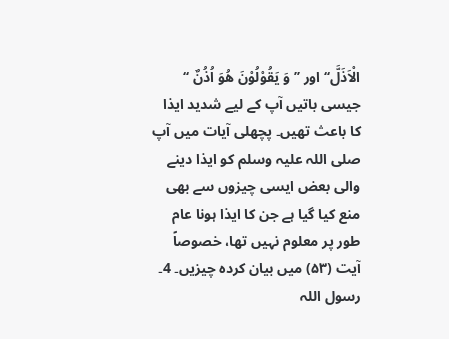الْاَذَلَّ‘‘ اور ’’وَ يَقُوْلُوْنَ هُوَ اُذُنٌ ‘‘ جیسی باتیں آپ کے لیے شدید ایذا کا باعث تھیں۔ پچھلی آیات میں آپ صلی اللہ علیہ وسلم کو ایذا دینے والی بعض ایسی چیزوں سے بھی منع کیا گیا ہے جن کا ایذا ہونا عام طور پر معلوم نہیں تھا، خصوصاً آیت (۵۳) میں بیان کردہ چیزیں۔ 4۔ رسول اللہ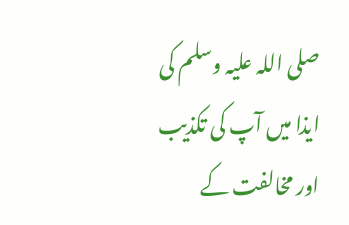صلی اللہ علیہ وسلم کی ایذا میں آپ کی تکذیب اور مخالفت کے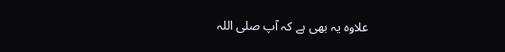علاوہ یہ بھی ہے کہ آپ صلی اللہ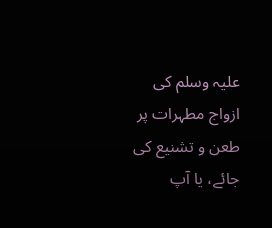علیہ وسلم کی ازواج مطہرات پر طعن و تشنیع کی جائے، یا آپ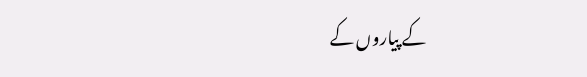کے پیاروں کے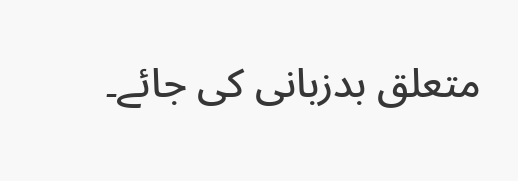متعلق بدزبانی کی جائے۔